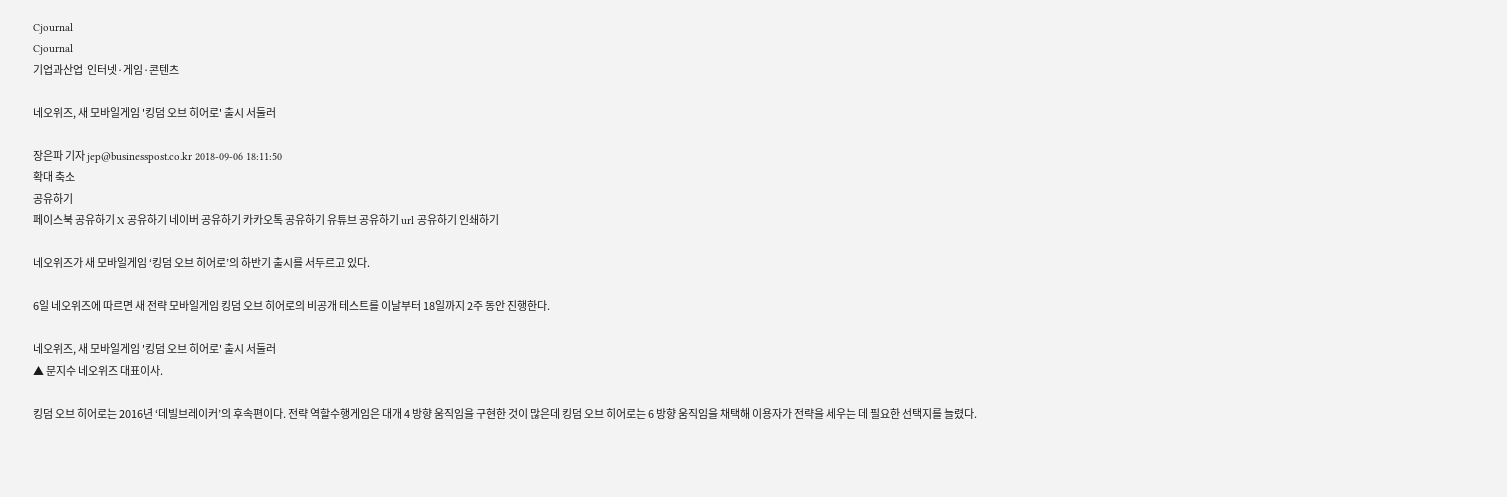Cjournal
Cjournal
기업과산업  인터넷·게임·콘텐츠

네오위즈, 새 모바일게임 '킹덤 오브 히어로' 출시 서둘러

장은파 기자 jep@businesspost.co.kr 2018-09-06 18:11:50
확대 축소
공유하기
페이스북 공유하기 X 공유하기 네이버 공유하기 카카오톡 공유하기 유튜브 공유하기 url 공유하기 인쇄하기

네오위즈가 새 모바일게임 ‘킹덤 오브 히어로’의 하반기 출시를 서두르고 있다.

6일 네오위즈에 따르면 새 전략 모바일게임 킹덤 오브 히어로의 비공개 테스트를 이날부터 18일까지 2주 동안 진행한다.

네오위즈, 새 모바일게임 '킹덤 오브 히어로' 출시 서둘러
▲ 문지수 네오위즈 대표이사.

킹덤 오브 히어로는 2016년 ‘데빌브레이커’의 후속편이다. 전략 역할수행게임은 대개 4 방향 움직임을 구현한 것이 많은데 킹덤 오브 히어로는 6 방향 움직임을 채택해 이용자가 전략을 세우는 데 필요한 선택지를 늘렸다.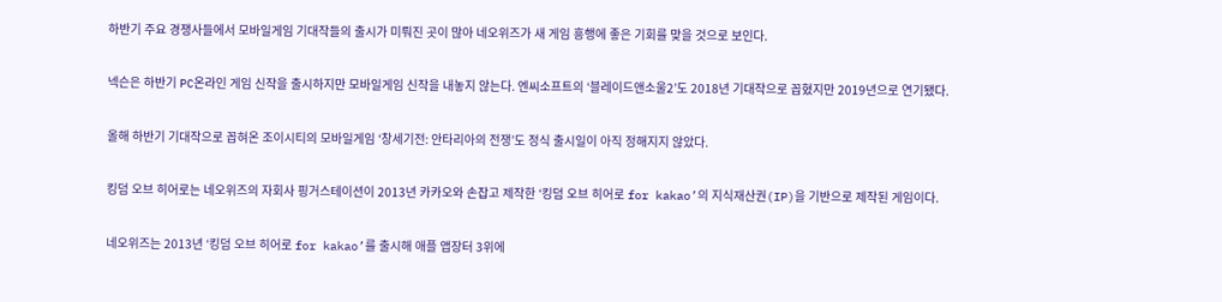하반기 주요 경쟁사들에서 모바일게임 기대작들의 출시가 미뤄진 곳이 많아 네오위즈가 새 게임 흥행에 좋은 기회를 맞을 것으로 보인다.

넥슨은 하반기 PC온라인 게임 신작을 출시하지만 모바일게임 신작을 내놓지 않는다. 엔씨소프트의 ‘블레이드앤소울2’도 2018년 기대작으로 꼽혔지만 2019년으로 연기됐다.

올해 하반기 기대작으로 꼽혀온 조이시티의 모바일게임 ‘창세기전: 안타리아의 전쟁’도 정식 출시일이 아직 정해지지 않았다.

킹덤 오브 히어로는 네오위즈의 자회사 핑거스테이션이 2013년 카카오와 손잡고 제작한 ‘킹덤 오브 히어로 for kakao’의 지식재산권(IP)을 기반으로 제작된 게임이다.

네오위즈는 2013년 ‘킹덤 오브 히어로 for kakao’를 출시해 애플 앱장터 3위에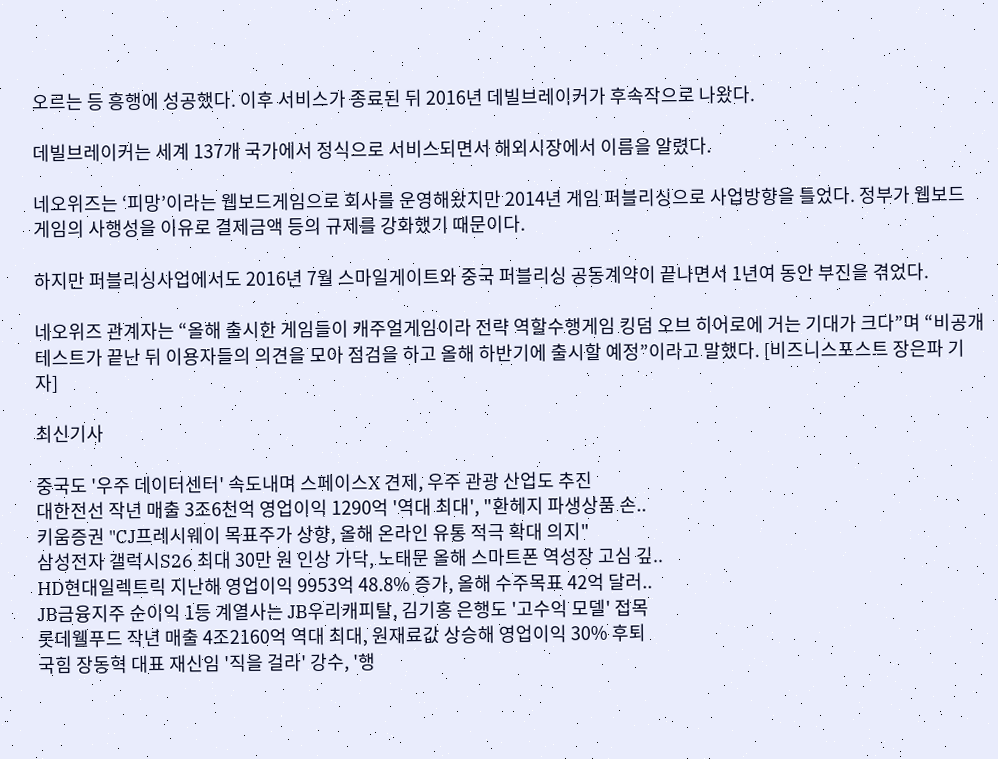오르는 등 흥행에 성공했다. 이후 서비스가 종료된 뒤 2016년 데빌브레이커가 후속작으로 나왔다.

데빌브레이커는 세계 137개 국가에서 정식으로 서비스되면서 해외시장에서 이름을 알렸다.

네오위즈는 ‘피망’이라는 웹보드게임으로 회사를 운영해왔지만 2014년 게임 퍼블리싱으로 사업방향을 틀었다. 정부가 웹보드 게임의 사행성을 이유로 결제금액 등의 규제를 강화했기 때문이다.

하지만 퍼블리싱사업에서도 2016년 7월 스마일게이트와 중국 퍼블리싱 공동계약이 끝나면서 1년여 동안 부진을 겪었다.

네오위즈 관계자는 “올해 출시한 게임들이 캐주얼게임이라 전략 역할수행게임 킹덤 오브 히어로에 거는 기대가 크다”며 “비공개 테스트가 끝난 뒤 이용자들의 의견을 모아 점검을 하고 올해 하반기에 출시할 예정”이라고 말했다. [비즈니스포스트 장은파 기자]

최신기사

중국도 '우주 데이터센터' 속도내며 스페이스X 견제, 우주 관광 산업도 추진
대한전선 작년 매출 3조6천억 영업이익 1290억 '역대 최대', "환헤지 파생상품 손..
키움증권 "CJ프레시웨이 목표주가 상향, 올해 온라인 유통 적극 확대 의지"
삼성전자 갤럭시S26 최대 30만 원 인상 가닥, 노태문 올해 스마트폰 역성장 고심 깊..
HD현대일렉트릭 지난해 영업이익 9953억 48.8% 증가, 올해 수주목표 42억 달러..
JB금융지주 순이익 1등 계열사는 JB우리캐피탈, 김기홍 은행도 '고수익 모델' 접목
롯데웰푸드 작년 매출 4조2160억 역대 최대, 원재료값 상승해 영업이익 30% 후퇴
국힘 장동혁 대표 재신임 '직을 걸라' 강수, '행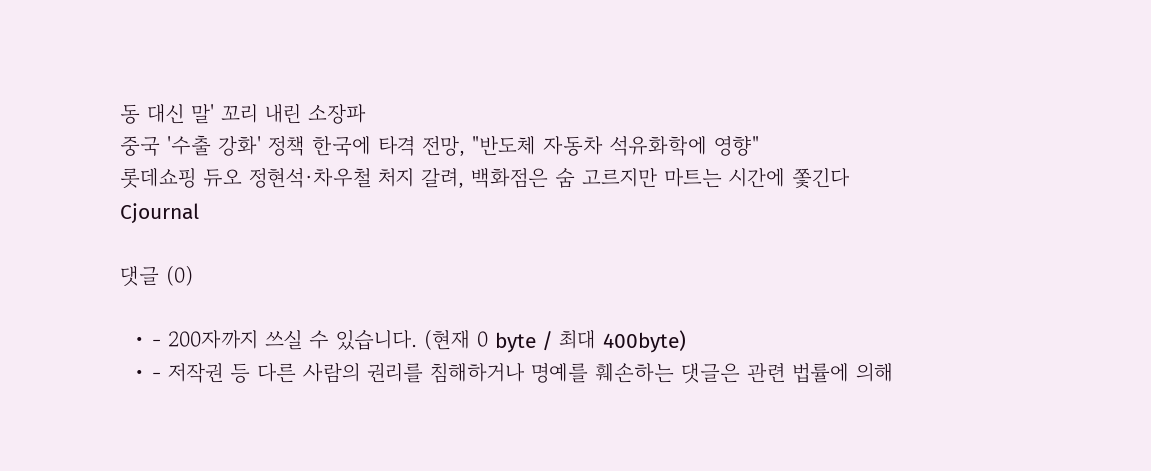동 대신 말' 꼬리 내린 소장파
중국 '수출 강화' 정책 한국에 타격 전망, "반도체 자동차 석유화학에 영향"
롯데쇼핑 듀오 정현석·차우철 처지 갈려, 백화점은 숨 고르지만 마트는 시간에 쫓긴다
Cjournal

댓글 (0)

  • - 200자까지 쓰실 수 있습니다. (현재 0 byte / 최대 400byte)
  • - 저작권 등 다른 사람의 권리를 침해하거나 명예를 훼손하는 댓글은 관련 법률에 의해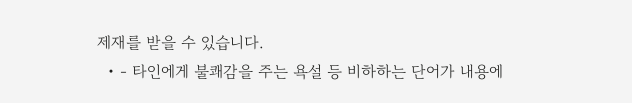제재를 받을 수 있습니다.
  • - 타인에게 불쾌감을 주는 욕설 등 비하하는 단어가 내용에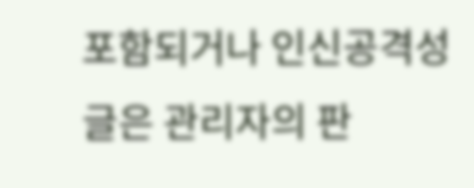포함되거나 인신공격성 글은 관리자의 판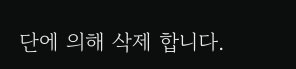단에 의해 삭제 합니다.